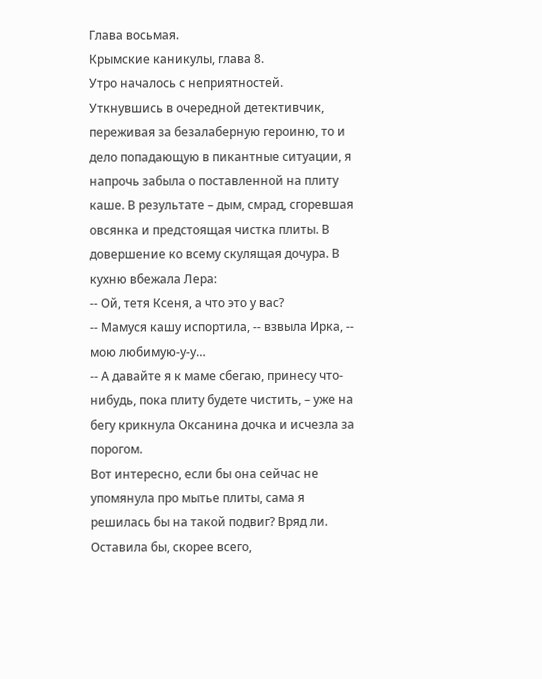Глава восьмая.
Крымские каникулы, глава 8.
Утро началось с неприятностей. Уткнувшись в очередной детективчик, переживая за безалаберную героиню, то и дело попадающую в пикантные ситуации, я напрочь забыла о поставленной на плиту каше. В результате – дым, смрад, сгоревшая овсянка и предстоящая чистка плиты. В довершение ко всему скулящая дочура. В кухню вбежала Лера:
-- Ой, тетя Ксеня, а что это у вас?
-- Мамуся кашу испортила, -- взвыла Ирка, -- мою любимую-у-у…
-- А давайте я к маме сбегаю, принесу что-нибудь, пока плиту будете чистить, – уже на бегу крикнула Оксанина дочка и исчезла за порогом.
Вот интересно, если бы она сейчас не упомянула про мытье плиты, сама я решилась бы на такой подвиг? Вряд ли. Оставила бы, скорее всего,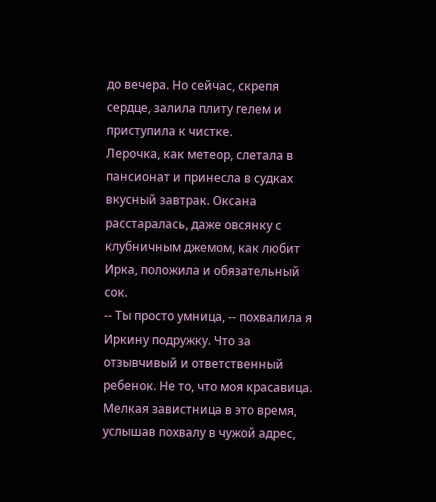до вечера. Но сейчас, скрепя сердце, залила плиту гелем и приступила к чистке.
Лерочка, как метеор, слетала в пансионат и принесла в судках вкусный завтрак. Оксана расстаралась, даже овсянку с клубничным джемом, как любит Ирка, положила и обязательный сок.
-- Ты просто умница, -- похвалила я Иркину подружку. Что за отзывчивый и ответственный ребенок. Не то, что моя красавица.
Мелкая завистница в это время, услышав похвалу в чужой адрес,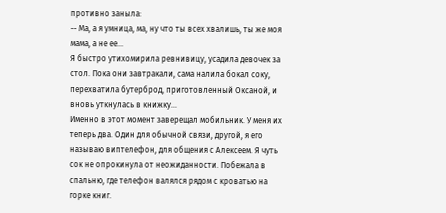противно заныла:
-- Ма, а я умница, ма, ну что ты всех хвалишь, ты же моя мама, а не ее…
Я быстро утихомирила ревнивицу, усадила девочек за стол. Пока они завтракали, сама налила бокал соку, перехватила бутерброд, приготовленный Оксаной, и вновь уткнулась в книжку…
Именно в этот момент заверещал мобильник. У меня их теперь два. Один для обычной связи, другой, я его называю виптелефон, для общения с Алексеем. Я чуть сок не опрокинула от неожиданности. Побежала в спальню, где телефон валялся рядом с кроватью на горке книг.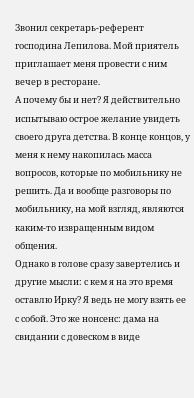Звонил секретарь-референт господина Лепилова. Мой приятель приглашает меня провести с ним вечер в ресторане.
А почему бы и нет? Я действительно испытываю острое желание увидеть своего друга детства. В конце концов, у меня к нему накопилась масса вопросов, которые по мобильнику не решить. Да и вообще разговоры по мобильнику, на мой взгляд, являются каким-то извращенным видом общения.
Однако в голове сразу завертелись и другие мысли: с кем я на это время оставлю Ирку? Я ведь не могу взять ее с собой. Это же нонсенс: дама на свидании с довеском в виде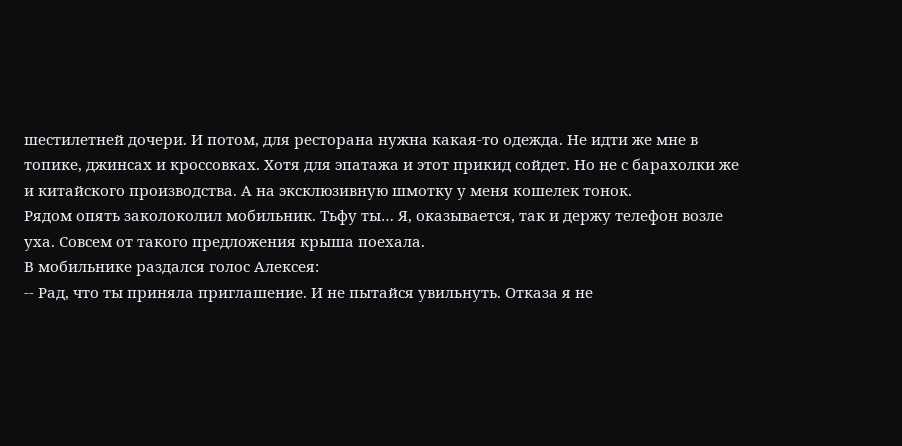шестилетней дочери. И потом, для ресторана нужна какая-то одежда. Не идти же мне в топике, джинсах и кроссовках. Хотя для эпатажа и этот прикид сойдет. Но не с барахолки же и китайского производства. А на эксклюзивную шмотку у меня кошелек тонок.
Рядом опять заколоколил мобильник. Тьфу ты… Я, оказывается, так и держу телефон возле уха. Совсем от такого предложения крыша поехала.
В мобильнике раздался голос Алексея:
-- Рад, что ты приняла приглашение. И не пытайся увильнуть. Отказа я не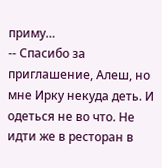приму…
-- Спасибо за приглашение, Алеш, но мне Ирку некуда деть. И одеться не во что. Не идти же в ресторан в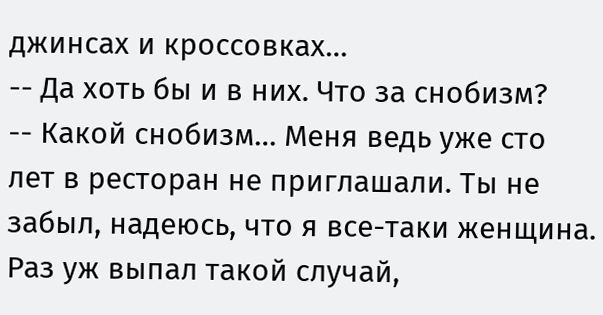джинсах и кроссовках…
-- Да хоть бы и в них. Что за снобизм?
-- Какой снобизм… Меня ведь уже сто лет в ресторан не приглашали. Ты не забыл, надеюсь, что я все-таки женщина. Раз уж выпал такой случай,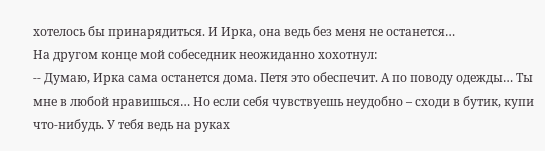хотелось бы принарядиться. И Ирка, она ведь без меня не останется…
На другом конце мой собеседник неожиданно хохотнул:
-- Думаю, Ирка сама останется дома. Петя это обеспечит. А по поводу одежды… Ты мне в любой нравишься… Но если себя чувствуешь неудобно – сходи в бутик, купи что-нибудь. У тебя ведь на руках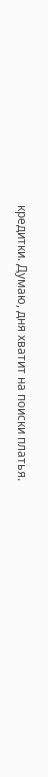кредитки. Думаю, дня хватит на поиски платья.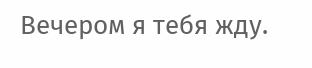Вечером я тебя жду.